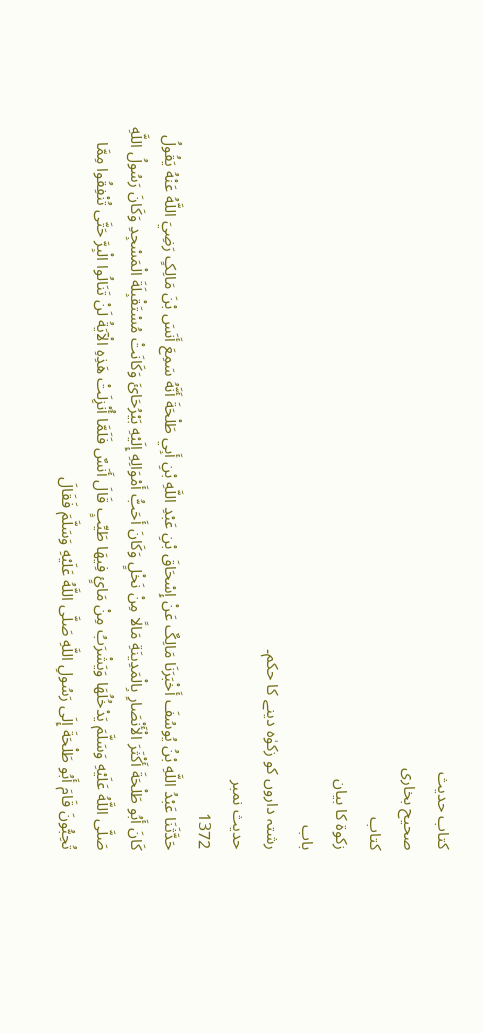کتاب حدیث
صحیح بخاری
کتاب
زکوۃ کا بیان
باب
رشتہ داروں کو زکوٰہ دینے کا حکم۔
حدیث نمبر
1372
حَدَّثَنَا عَبْدُ اللَّهِ بْنُ يُوسُفَ أَخْبَرَنَا مَالِکٌ عَنْ إِسْحَاقَ بْنِ عَبْدِ اللَّهِ بْنِ أَبِي طَلْحَةَ أَنَّهُ سَمِعَ أَنَسَ بْنَ مَالِکٍ رَضِيَ اللَّهُ عَنْهُ يَقُولُ کَانَ أَبُو طَلْحَةَ أَکْثَرَ الْأَنْصَارِ بِالْمَدِينَةِ مَالًا مِنْ نَخْلٍ وَکَانَ أَحَبُّ أَمْوَالِهِ إِلَيْهِ بَيْرُحَائَ وَکَانَتْ مُسْتَقْبِلَةَ الْمَسْجِدِ وَکَانَ رَسُولُ اللَّهِ صَلَّی اللَّهُ عَلَيْهِ وَسَلَّمَ يَدْخُلُهَا وَيَشْرَبُ مِنْ مَائٍ فِيهَا طَيِّبٍ قَالَ أَنَسٌ فَلَمَّا أُنْزِلَتْ هَذِهِ الْآيَةُ لَنْ تَنَالُوا الْبِرَّ حَتَّی تُنْفِقُوا مِمَّا تُحِبُّونَ قَامَ أَبُو طَلْحَةَ إِلَی رَسُولِ اللَّهِ صَلَّی اللَّهُ عَلَيْهِ وَسَلَّمَ فَقَالَ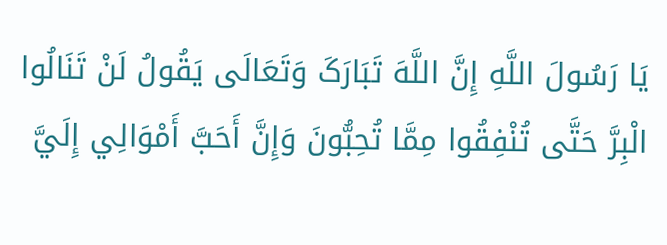يَا رَسُولَ اللَّهِ إِنَّ اللَّهَ تَبَارَکَ وَتَعَالَی يَقُولُ لَنْ تَنَالُوا الْبِرَّ حَتَّی تُنْفِقُوا مِمَّا تُحِبُّونَ وَإِنَّ أَحَبَّ أَمْوَالِي إِلَيَّ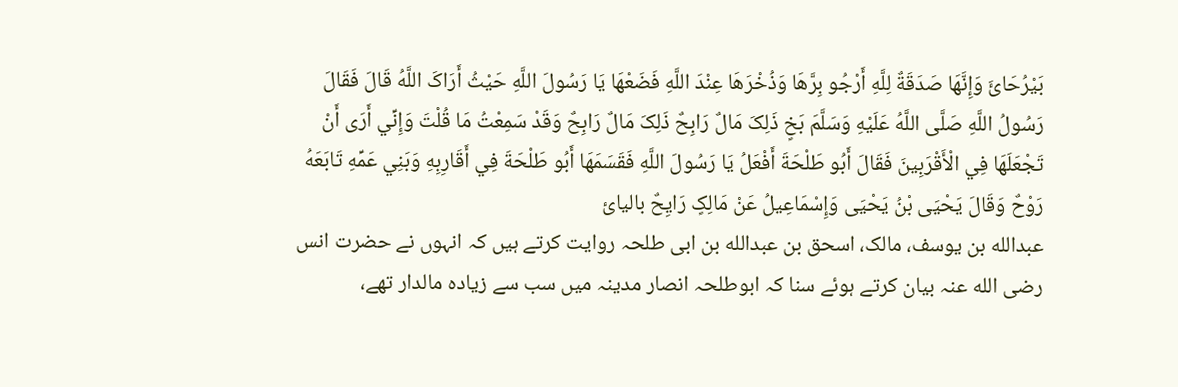بَيْرُحَائَ وَإِنَّهَا صَدَقَةٌ لِلَّهِ أَرْجُو بِرَّهَا وَذُخْرَهَا عِنْدَ اللَّهِ فَضَعْهَا يَا رَسُولَ اللَّهِ حَيْثُ أَرَاکَ اللَّهُ قَالَ فَقَالَ رَسُولُ اللَّهِ صَلَّی اللَّهُ عَلَيْهِ وَسَلَّمَ بَخٍ ذَلِکَ مَالٌ رَابِحٌ ذَلِکَ مَالٌ رَابِحٌ وَقَدْ سَمِعْتُ مَا قُلْتَ وَإِنِّي أَرَی أَنْ تَجْعَلَهَا فِي الْأَقْرَبِينَ فَقَالَ أَبُو طَلْحَةَ أَفْعَلُ يَا رَسُولَ اللَّهِ فَقَسَمَهَا أَبُو طَلْحَةَ فِي أَقَارِبِهِ وَبَنِي عَمِّهِ تَابَعَهُ رَوْحٌ وَقَالَ يَحْيَی بْنُ يَحْيَی وَإِسْمَاعِيلُ عَنْ مَالِکٍ رَايِحٌ باليائ
عبدالله بن یوسف، مالک، اسحق بن عبدالله بن ابی طلحہ روایت کرتے ہیں کہ انہوں نے حضرت انس رضی الله عنہ بیان کرتے ہوئے سنا کہ ابوطلحہ انصار مدینہ میں سب سے زیادہ مالدار تھے،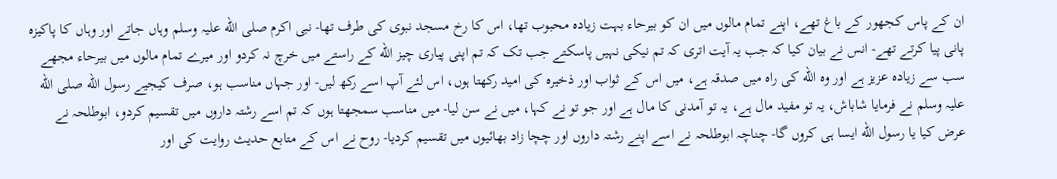ان کے پاس کجھور کے باغ تھے، اپنے تمام مالوں میں ان کو بیرحاء بہت زیادہ محبوب تھا، اس کا رخ مسجد نبوی کی طرف تھا- نبی اکرم صلی الله علیہ وسلم وہاں جاتے اور وہاں کا پاکیزہ پانی پیا کرتے تھے- انس نے بیان کیا کہ جب یہ آیت اتری کہ تم نیکی نہیں پاسکتے جب تک کہ تم اپنی پیاری چیز الله کے راستے میں خرچ نہ کردو اور میرے تمام مالوں میں بیرحاء مجھے سب سے زیادہ عزیز ہے اور وہ الله کی راہ میں صدقہ ہے، میں اس کے ثواب اور ذخیرہ کی امید رکھتا ہوں، اس لئے آپ اسے رکھ لیں- اور جہاں مناسب ہو، صرف کیجیے رسول الله صلی الله علیہ وسلم نے فرمایا شاباش، یہ تو مفید مال ہے، یہ تو آمدنی کا مال ہے اور جو تو نے کہا، میں نے سن لیا- میں مناسب سمجھتا ہوں کہ تم اسے رشتہ داروں میں تقسیم کردو، ابوطلحہ نے عرض کیا یا رسول الله ایسا ہی کروں گا- چناچہ ابوطلحہ نے اسے اپنے رشتہ داروں اور چچا زاد بھائیوں میں تقسیم کردیا- روح نے اس کے متابع حدیث روایت کی اور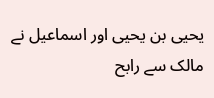یحیی بن یحیی اور اسماعیل نے مالک سے رابح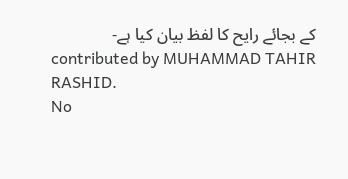کے بجائے رایح کا لفظ بیان کیا ہے-
contributed by MUHAMMAD TAHIR RASHID.
No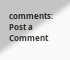comments:
Post a Comment